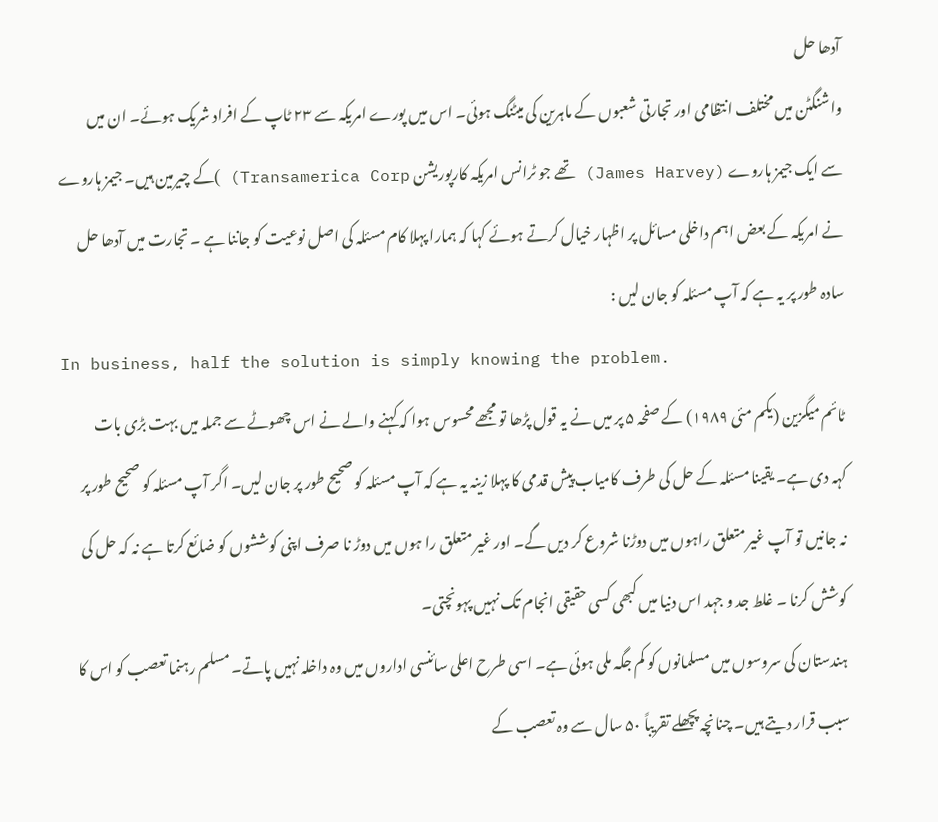آدھا حل
واشنگٹن میں مختلف انتظامی اور تجارتی شعبوں کے ماہرین کی میٹنگ ہوئی۔ اس میں پورے امریکہ سے ۲۳ ٹاپ کے افراد شریک ہوئے۔ ان میں سے ایک جیمز ہاروے (James Harvey) تھے جو ٹرانس امریکہ کارپوریشن Transamerica Corp) )کے چیرمین ہیں۔ جیمز ہاروے نے امریکہ کے بعض اہم داخلی مسائل پر اظہار خیال کرتے ہوئے کہا کہ ہمارا پہلا کام مسئلہ کی اصل نوعیت کو جاننا ہے ۔ تجارت میں آدھا حل سادہ طور پر یہ ہے کہ آپ مسئلہ کو جان لیں :
In business, half the solution is simply knowing the problem.
ٹائم میگزین (یکم مئی ۱۹۸۹) کے صفحہ ۵ پر میں نے یہ قول پڑھا تو مجھے محسوس ہوا کہ کہنے والے نے اس چھوٹے سے جملہ میں بہت بڑی بات کہہ دی ہے۔ یقینا مسئلہ کے حل کی طرف کامیاب پیش قدمی کا پہلا زینہ یہ ہے کہ آپ مسئلہ کو صحیح طور پر جان لیں۔ اگر آپ مسئلہ کو صحیح طور پر نہ جانیں تو آپ غیر متعلق راہوں میں دوڑنا شروع کر دیں گے۔ اور غیر متعلق را ہوں میں دوڑ نا صرف اپنی کوششوں کو ضائع کرتا ہے نہ کہ حل کی کوشش کرنا ۔ غلط جد و جہد اس دنیا میں کبھی کسی حقیقی انجام تک نہیں پہونچتی۔
ہندستان کی سروسوں میں مسلمانوں کو کم جگہ ملی ہوئی ہے۔ اسی طرح اعلی سائنسی اداروں میں وہ داخلہ نہیں پاتے۔ مسلم رہنما تعصب کو اس کا سبب قرار دیتے ہیں۔ چنانچہ پچھلے تقریباً ۵۰ سال سے وہ تعصب کے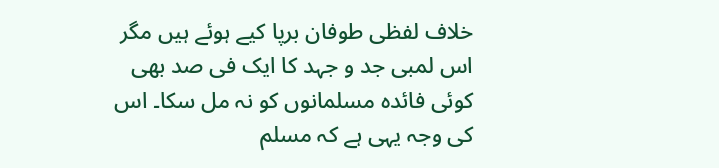خلاف لفظی طوفان برپا کیے ہوئے ہیں مگر اس لمبی جد و جہد کا ایک فی صد بھی کوئی فائدہ مسلمانوں کو نہ مل سکا۔ اس کی وجہ یہی ہے کہ مسلم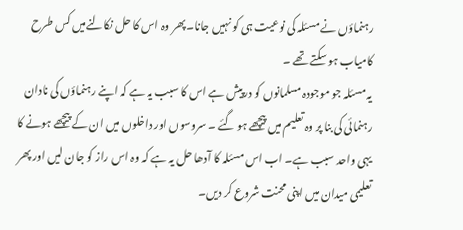رہنماؤں نے مسئلہ کی نوعیت ہی کو نہیں جانا۔ پھر وہ اس کا حل نکالنےمیں کس طرح کامیاب ہو سکتے تھے ۔
یہ مسئلہ جو موجودہ مسلمانوں کو درپیش ہے اس کا سبب یہ ہے کہ اپنے رہنماؤں کی نادان رہنمائی کی بنا پر وہ تعلیم میں پیچھے ہو گئے ۔ سروسوں اور داخلوں میں ان کے پیچھے ہونے کا یہی واحد سبب ہے۔ اب اس مسئلہ کا آدھا حل یہ ہے کہ وہ اس راز کو جان لیں اور پھر تعلیمی میدان میں اپنی محنت شروع کر دیں۔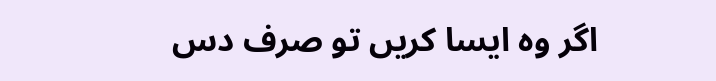اگر وہ ایسا کریں تو صرف دس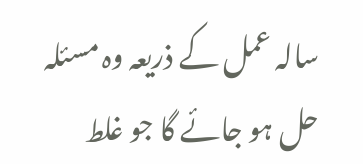سالہ عمل کے ذریعہ وہ مسئلہ حل ہو جائے گا جو غلط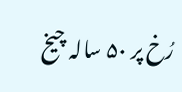رُخ پر ۵۰ سالہ چیخ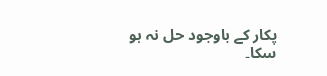پکار کے باوجود حل نہ ہو سکا۔